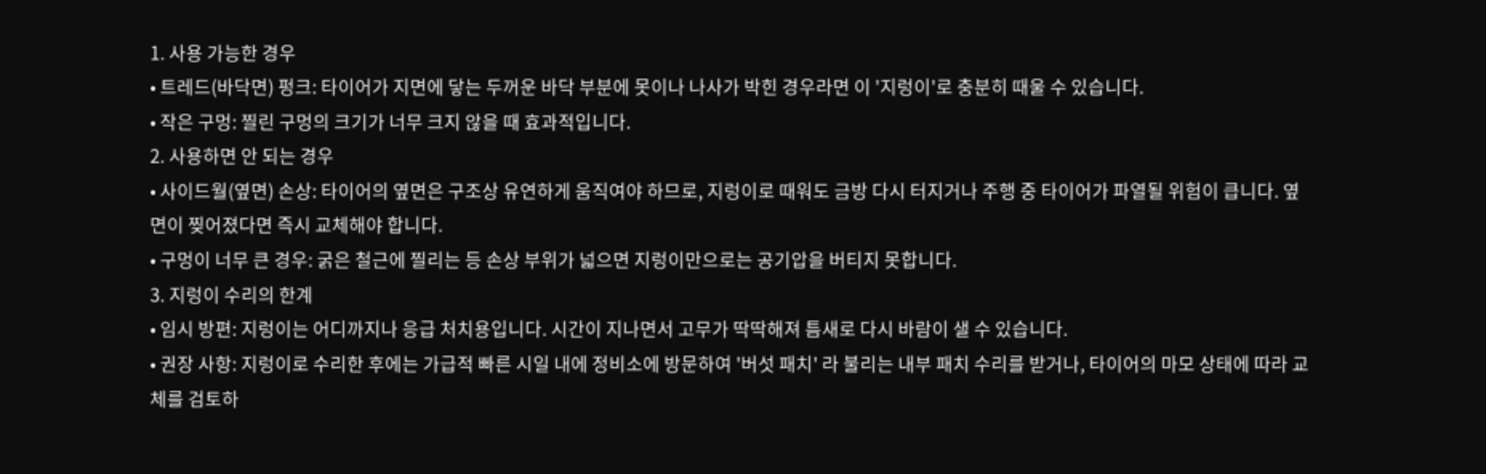1. 사용 가능한 경우
• 트레드(바닥면) 펑크: 타이어가 지면에 닿는 두꺼운 바닥 부분에 못이나 나사가 박힌 경우라면 이 '지렁이'로 충분히 때울 수 있습니다.
• 작은 구멍: 찔린 구멍의 크기가 너무 크지 않을 때 효과적입니다.
2. 사용하면 안 되는 경우
• 사이드월(옆면) 손상: 타이어의 옆면은 구조상 유연하게 움직여야 하므로, 지렁이로 때워도 금방 다시 터지거나 주행 중 타이어가 파열될 위험이 큽니다. 옆면이 찢어졌다면 즉시 교체해야 합니다.
• 구멍이 너무 큰 경우: 굵은 철근에 찔리는 등 손상 부위가 넓으면 지렁이만으로는 공기압을 버티지 못합니다.
3. 지렁이 수리의 한계
• 임시 방편: 지렁이는 어디까지나 응급 처치용입니다. 시간이 지나면서 고무가 딱딱해져 틈새로 다시 바람이 샐 수 있습니다.
• 권장 사항: 지렁이로 수리한 후에는 가급적 빠른 시일 내에 정비소에 방문하여 '버섯 패치' 라 불리는 내부 패치 수리를 받거나, 타이어의 마모 상태에 따라 교체를 검토하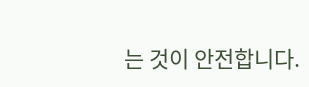는 것이 안전합니다.